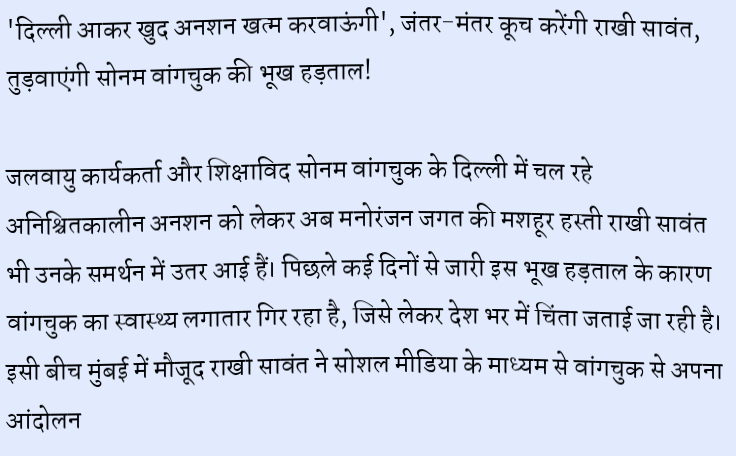'दिल्ली आकर खुद अनशन खत्म करवाऊंगी', जंतर-मंतर कूच करेंगी राखी सावंत, तुड़वाएंगी सोनम वांगचुक की भूख हड़ताल!

जलवायु कार्यकर्ता और शिक्षाविद सोनम वांगचुक के दिल्ली में चल रहे अनिश्चितकालीन अनशन को लेकर अब मनोरंजन जगत की मशहूर हस्ती राखी सावंत भी उनके समर्थन में उतर आई हैं। पिछले कई दिनों से जारी इस भूख हड़ताल के कारण वांगचुक का स्वास्थ्य लगातार गिर रहा है, जिसे लेकर देश भर में चिंता जताई जा रही है। इसी बीच मुंबई में मौजूद राखी सावंत ने सोशल मीडिया के माध्यम से वांगचुक से अपना आंदोलन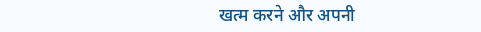खत्म करने और अपनी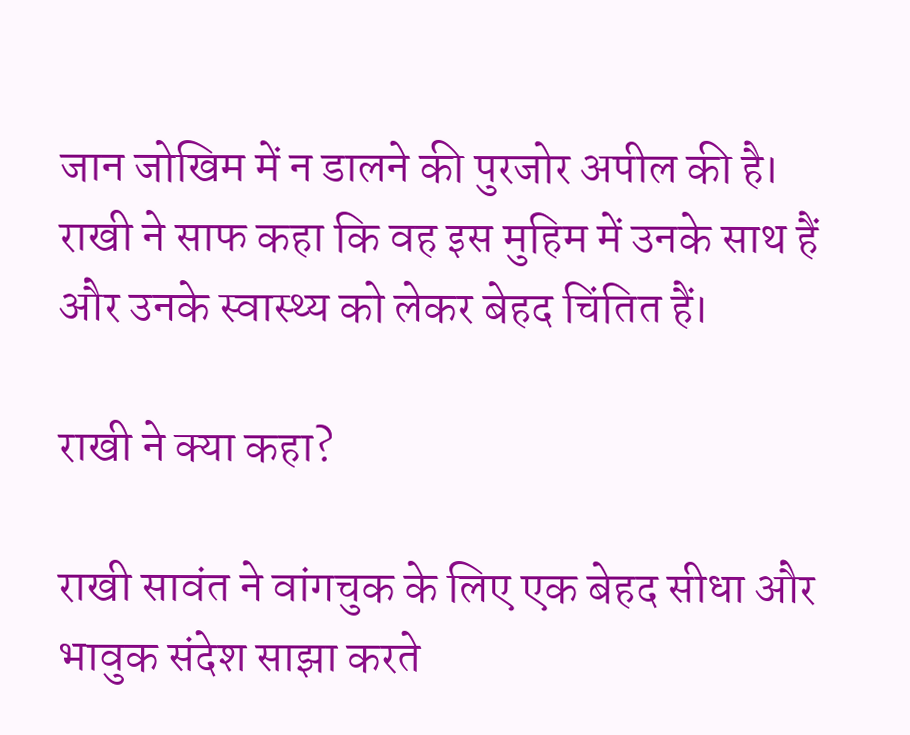जान जोखिम में न डालने की पुरजोर अपील की है। राखी ने साफ कहा कि वह इस मुहिम में उनके साथ हैं और उनके स्वास्थ्य को लेकर बेहद चिंतित हैं।

राखी ने क्या कहा?

राखी सावंत ने वांगचुक के लिए एक बेहद सीधा और भावुक संदेश साझा करते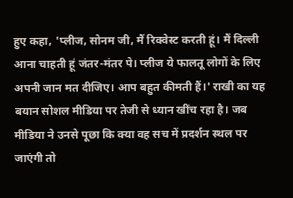हुए कहा, 'प्लीज, सोनम जी, मैं रिक्वेस्ट करती हूं। मैं दिल्ली आना चाहती हूं जंतर-मंतर पे। प्लीज ये फालतू लोगों के लिए अपनी जान मत दीजिए। आप बहुत कीमती हैं।' राखी का यह बयान सोशल मीडिया पर तेजी से ध्यान खींच रहा है। जब मीडिया ने उनसे पूछा कि क्या वह सच में प्रदर्शन स्थल पर जाएंगी तो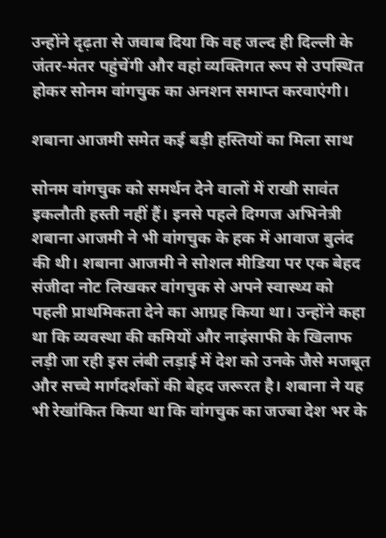उन्होंने दृढ़ता से जवाब दिया कि वह जल्द ही दिल्ली के जंतर-मंतर पहुंचेंगी और वहां व्यक्तिगत रूप से उपस्थित होकर सोनम वांगचुक का अनशन समाप्त करवाएंगी।

शबाना आजमी समेत कई बड़ी हस्तियों का मिला साथ

सोनम वांगचुक को समर्थन देने वालों में राखी सावंत इकलौती हस्ती नहीं हैं। इनसे पहले दिग्गज अभिनेत्री शबाना आजमी ने भी वांगचुक के हक में आवाज बुलंद की थी। शबाना आजमी ने सोशल मीडिया पर एक बेहद संजीदा नोट लिखकर वांगचुक से अपने स्वास्थ्य को पहली प्राथमिकता देने का आग्रह किया था। उन्होंने कहा था कि व्यवस्था की कमियों और नाइंसाफी के खिलाफ लड़ी जा रही इस लंबी लड़ाई में देश को उनके जैसे मजबूत और सच्चे मार्गदर्शकों की बेहद जरूरत है। शबाना ने यह भी रेखांकित किया था कि वांगचुक का जज्बा देश भर के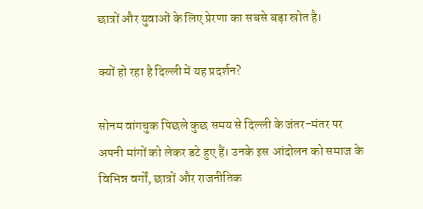छात्रों और युवाओं के लिए प्रेरणा का सबसे बड़ा स्रोत है।

क्यों हो रहा है दिल्ली में यह प्रदर्शन?

सोनम वांगचुक पिछले कुछ समय से दिल्ली के जंतर-मंतर पर अपनी मांगों को लेकर डटे हुए हैं। उनके इस आंदोलन को समाज के विभिन्न वर्गों, छात्रों और राजनीतिक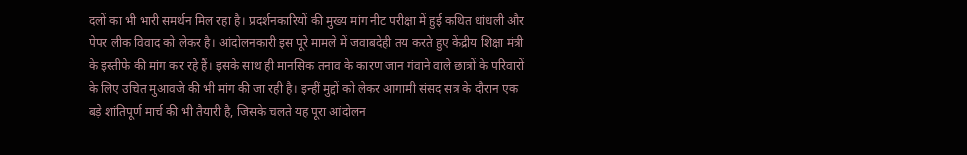दलों का भी भारी समर्थन मिल रहा है। प्रदर्शनकारियों की मुख्य मांग नीट परीक्षा में हुई कथित धांधली और पेपर लीक विवाद को लेकर है। आंदोलनकारी इस पूरे मामले में जवाबदेही तय करते हुए केंद्रीय शिक्षा मंत्री के इस्तीफे की मांग कर रहे हैं। इसके साथ ही मानसिक तनाव के कारण जान गंवाने वाले छात्रों के परिवारों के लिए उचित मुआवजे की भी मांग की जा रही है। इन्हीं मुद्दों को लेकर आगामी संसद सत्र के दौरान एक बड़े शांतिपूर्ण मार्च की भी तैयारी है, जिसके चलते यह पूरा आंदोलन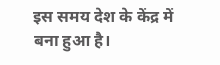इस समय देश के केंद्र में बना हुआ है।